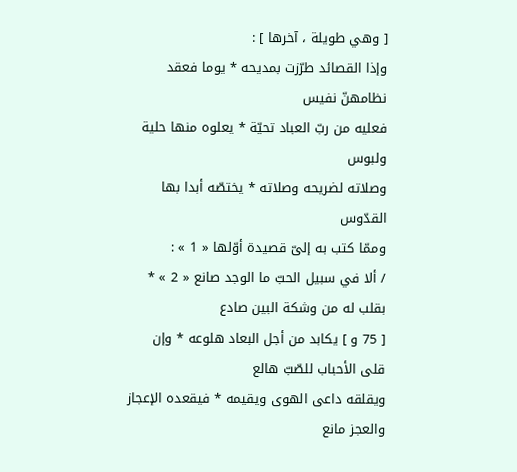[ وهي طويلة ، آخرها ] :
وإذا القصائد طرّزت بمديحه * يوما فعقد نظامهنّ نفيس
فعليه من ربّ العباد تحيّة * يعلوه منها حلية ولبوس
وصلاته لضريحه وصلاته * يختصّه أبدا بها القدّوس
وممّا كتب به إلىّ قصيدة أوّلها « 1 » :
/ ألا في سبيل الحبّ ما الوجد صانع « 2 » * بقلب له من وشكة البين صادع
[ 75 و ] يكابد من أجل البعاد هلوعه * وإن قلى الأحباب للصّبّ هالع
ويقلقه داعى الهوى ويقيمه * فيقعده الإعجاز والعجز مانع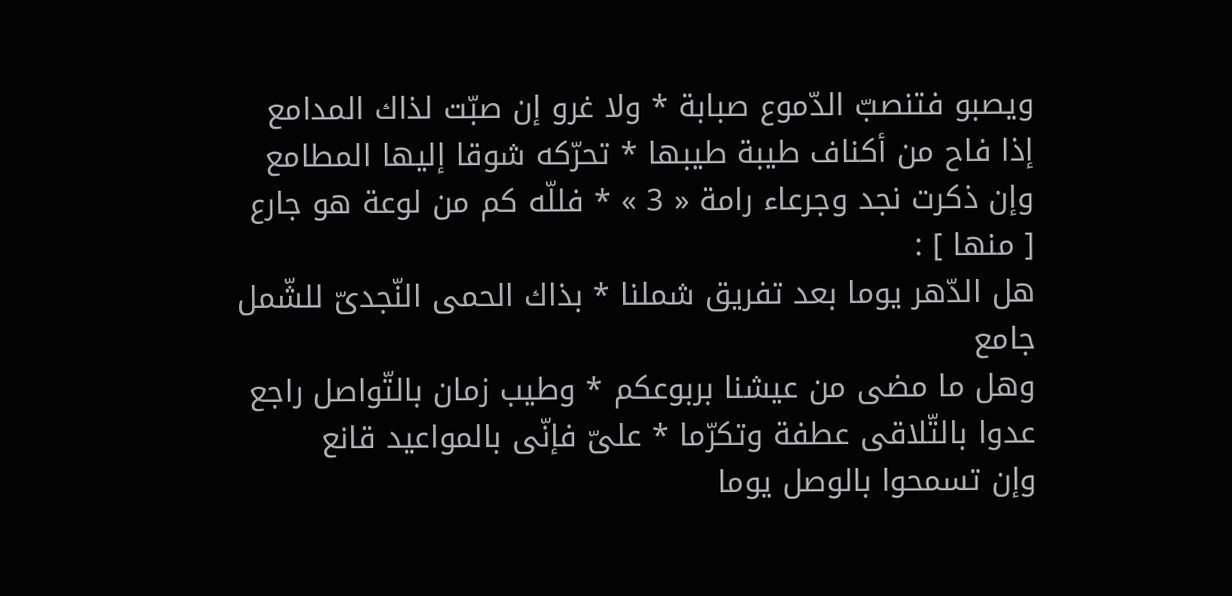ويصبو فتنصبّ الدّموع صبابة * ولا غرو إن صبّت لذاك المدامع
إذا فاح من أكناف طيبة طيبها * تحرّكه شوقا إليها المطامع
وإن ذكرت نجد وجرعاء رامة « 3 » * فللّه كم من لوعة هو جارع
[ منها ] :
هل الدّهر يوما بعد تفريق شملنا * بذاك الحمى النّجدىّ للشّمل جامع
وهل ما مضى من عيشنا بربوعكم * وطيب زمان بالتّواصل راجع
عدوا بالتّلاقى عطفة وتكرّما * علىّ فإنّى بالمواعيد قانع
وإن تسمحوا بالوصل يوما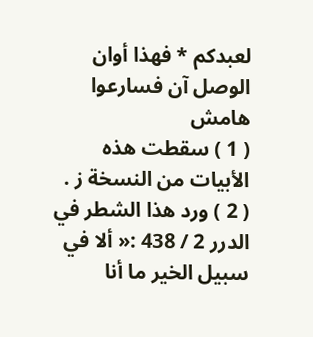لعبدكم * فهذا أوان الوصل آن فسارعوا
هامش
( 1 ) سقطت هذه الأبيات من النسخة ز .
( 2 ) ورد هذا الشطر في الدرر 2 / 438 :« ألا في سبيل الخير ما أنا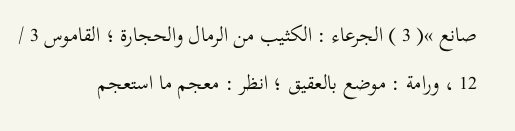صانع »( 3 ) الجرعاء : الكثيب من الرمال والحجارة ؛ القاموس 3 / 12 ، ورامة : موضع بالعقيق ؛ انظر : معجم ما استعجم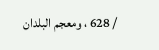/ 628 ، ومعجم البلدان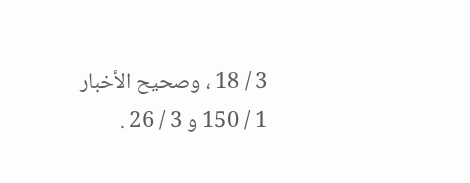3 / 18 ، وصحيح الأخبار 1 / 150 و 3 / 26 .